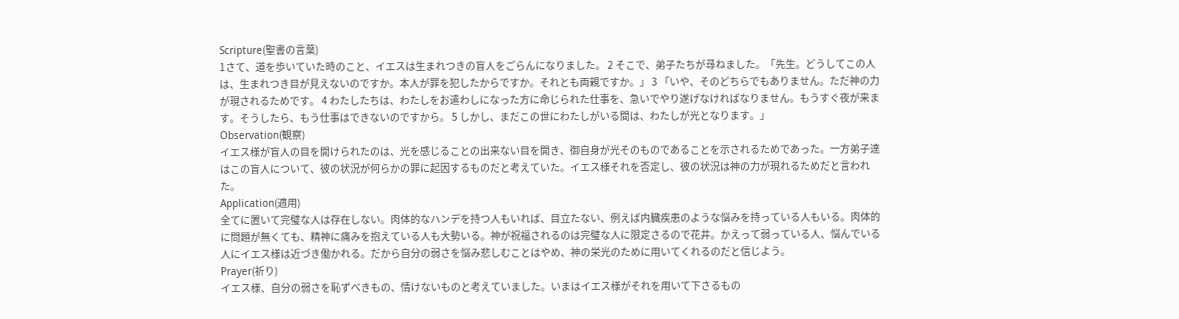Scripture(聖書の言葉)
1さて、道を歩いていた時のこと、イエスは生まれつきの盲人をごらんになりました。 2 そこで、弟子たちが尋ねました。「先生。どうしてこの人は、生まれつき目が見えないのですか。本人が罪を犯したからですか。それとも両親ですか。」 3 「いや、そのどちらでもありません。ただ神の力が現されるためです。 4 わたしたちは、わたしをお遣わしになった方に命じられた仕事を、急いでやり遂げなければなりません。もうすぐ夜が来ます。そうしたら、もう仕事はできないのですから。 5 しかし、まだこの世にわたしがいる間は、わたしが光となります。」
Observation(観察)
イエス様が盲人の目を開けられたのは、光を感じることの出来ない目を開き、御自身が光そのものであることを示されるためであった。一方弟子達はこの盲人について、彼の状況が何らかの罪に起因するものだと考えていた。イエス様それを否定し、彼の状況は神の力が現れるためだと言われた。
Application(適用)
全てに置いて完璧な人は存在しない。肉体的なハンデを持つ人もいれば、目立たない、例えば内臓疾患のような悩みを持っている人もいる。肉体的に問題が無くても、精神に痛みを抱えている人も大勢いる。神が祝福されるのは完璧な人に限定さるので花井。かえって弱っている人、悩んでいる人にイエス様は近づき働かれる。だから自分の弱さを悩み悲しむことはやめ、神の栄光のために用いてくれるのだと信じよう。
Prayer(祈り)
イエス様、自分の弱さを恥ずべきもの、情けないものと考えていました。いまはイエス様がそれを用いて下さるもの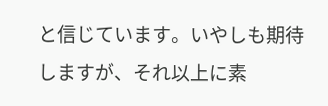と信じています。いやしも期待しますが、それ以上に素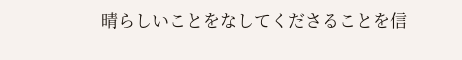晴らしいことをなしてくださることを信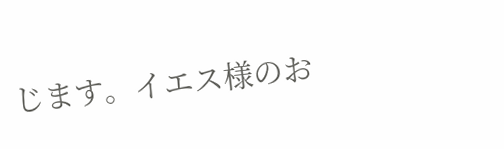じます。イエス様のお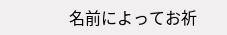名前によってお祈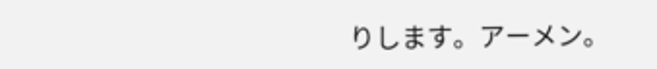りします。アーメン。